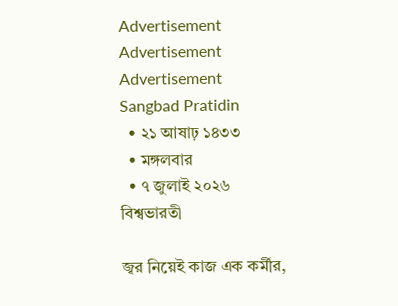Advertisement
Advertisement
Advertisement
Sangbad Pratidin
  • ২১ আষাঢ় ১৪৩৩
  • মঙ্গলবার
  • ৭ জুলাই ২০২৬
বিশ্বভারতী

জ্বর নিয়েই কাজ এক কর্মীর,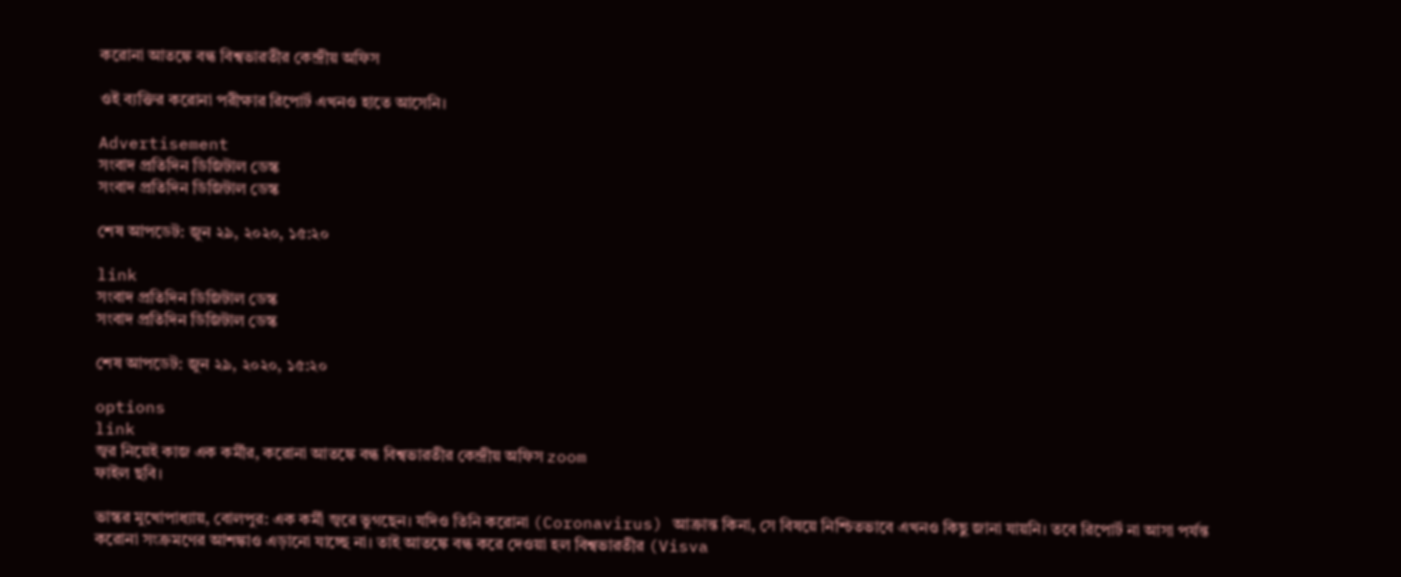করোনা আতঙ্কে বন্ধ বিশ্বভারতীর কেন্দ্রীয় অফিস

ওই ব্যক্তির করোনা পরীক্ষার রিপোর্ট এখনও হাতে আসেনি।

Advertisement
সংবাদ প্রতিদিন ডিজিটাল ডেস্ক
সংবাদ প্রতিদিন ডিজিটাল ডেস্ক

শেষ আপডেট: জুন ২৯, ২০২০, ১৫:২০

link
সংবাদ প্রতিদিন ডিজিটাল ডেস্ক
সংবাদ প্রতিদিন ডিজিটাল ডেস্ক

শেষ আপডেট: জুন ২৯, ২০২০, ১৫:২০

options
link
জ্বর নিয়েই কাজ এক কর্মীর, করোনা আতঙ্কে বন্ধ বিশ্বভারতীর কেন্দ্রীয় অফিস zoom
ফাইল ছবি।

ভাস্কর মুখোপাধ্যায়, বোলপুর: এক কর্মী জ্বরে ভুগছেন। যদিও তিনি করোনা (Coronavirus) আক্রান্ত কিনা, সে বিষয়ে নিশ্চিতভাবে এখনও কিছু জানা যায়নি। তবে রিপোর্ট না আসা পর্যন্ত করোনা সংক্রমণের আশঙ্কাও এড়ানো যাচ্ছে না। তাই আতঙ্কে বন্ধ করে দেওয়া হল বিশ্বভারতীর (Visva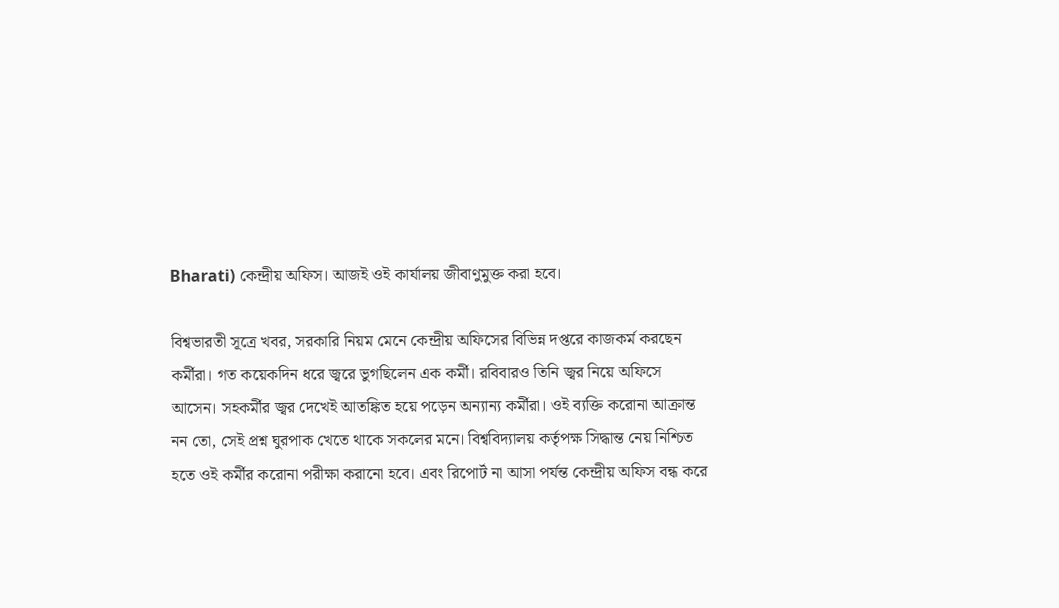Bharati) কেন্দ্রীয় অফিস। আজই ওই কার্যালয় জীবাণুমুক্ত করা হবে।

বিশ্বভারতী সূত্রে খবর, সরকারি নিয়ম মেনে কেন্দ্রীয় অফিসের বিভিন্ন দপ্তরে কাজকর্ম করছেন কর্মীরা। গত কয়েকদিন ধরে জ্বরে ভুগছিলেন এক কর্মী। রবিবারও তিনি জ্বর নিয়ে অফিসে আসেন। সহকর্মীর জ্বর দেখেই আতঙ্কিত হয়ে পড়েন অন্যান্য কর্মীরা। ওই ব্যক্তি করোনা আক্রান্ত নন তো, সেই প্রশ্ন ঘুরপাক খেতে থাকে সকলের মনে। বিশ্ববিদ্যালয় কর্তৃপক্ষ সিদ্ধান্ত নেয় নিশ্চিত হতে ওই কর্মীর করোনা পরীক্ষা করানো হবে। এবং রিপোর্ট না আসা পর্যন্ত কেন্দ্রীয় অফিস বন্ধ করে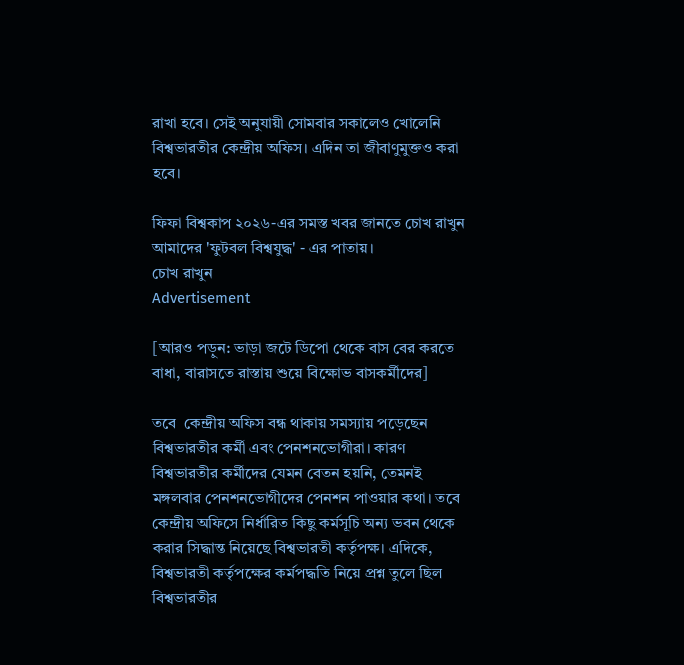রাখা হবে। সেই অনুযায়ী সোমবার সকালেও খোলেনি বিশ্বভারতীর কেন্দ্রীয় অফিস। এদিন তা জীবাণুমুক্তও করা হবে।

ফিফা বিশ্বকাপ ২০২৬-এর সমস্ত খবর জানতে চোখ রাখুন আমাদের 'ফুটবল বিশ্বযুদ্ধ' - এর পাতায়।
চোখ রাখুন
Advertisement

[আরও পড়ুন: ভাড়া জটে ডিপো থেকে বাস বের করতে বাধা, বারাসতে রাস্তায় শুয়ে বিক্ষোভ বাসকর্মীদের]

তবে  কেন্দ্রীয় অফিস বন্ধ থাকায় সমস্যায় পড়েছেন বিশ্বভারতীর কর্মী এবং পেনশনভোগীরা। কারণ বিশ্বভারতীর কর্মীদের যেমন বেতন হয়নি, তেমনই মঙ্গলবার পেনশনভোগীদের পেনশন পাওয়ার কথা। তবে কেন্দ্রীয় অফিসে নির্ধারিত কিছু কর্মসূচি অন্য ভবন থেকে করার সিদ্ধান্ত নিয়েছে বিশ্বভারতী কর্তৃপক্ষ। এদিকে, বিশ্বভারতী কর্তৃপক্ষের কর্মপদ্ধতি নিয়ে প্রশ্ন তুলে ছিল বিশ্বভারতীর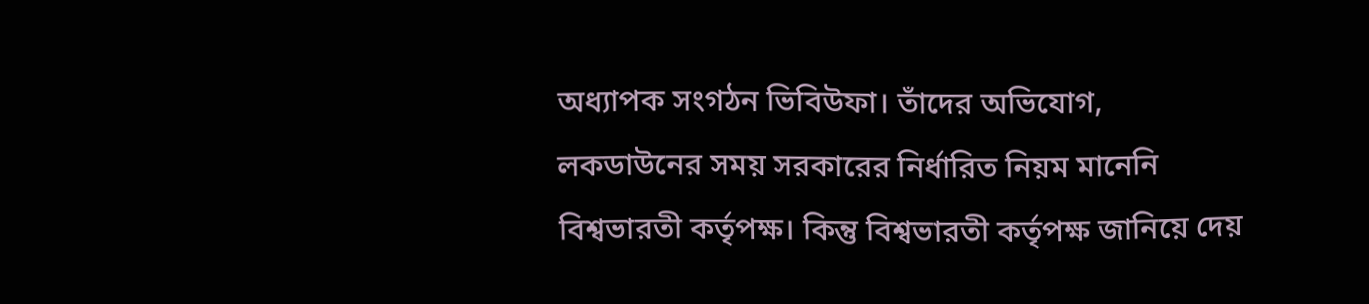অধ্যাপক সংগঠন ভিবিউফা। তাঁদের অভিযোগ, লকডাউনের সময় সরকারের নির্ধারিত নিয়ম মানেনি বিশ্বভারতী কর্তৃপক্ষ। কিন্তু বিশ্বভারতী কর্তৃপক্ষ জানিয়ে দেয়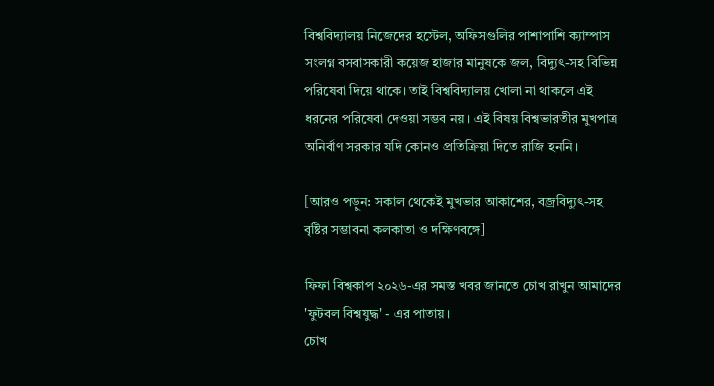বিশ্ববিদ্যালয় নিজেদের হস্টেল, অফিসগুলির পাশাপাশি ক্যাম্পাস সংলগ্ন বসবাসকারী কয়েজ হাজার মানুষকে জল, বিদ্যুৎ-সহ বিভিন্ন পরিষেবা দিয়ে থাকে। তাই বিশ্ববিদ্যালয় খোলা না থাকলে এই ধরনের পরিষেবা দেওয়া সম্ভব নয়। এই বিষয় বিশ্বভারতীর মুখপাত্র অনির্বাণ সরকার যদি কোনও প্রতিক্রিয়া দিতে রাজি হননি।

[আরও পড়ুন: সকাল থেকেই মুখভার আকাশের, বজ্রবিদ্যুৎ-সহ বৃষ্টির সম্ভাবনা কলকাতা ও দক্ষিণবঙ্গে]

ফিফা বিশ্বকাপ ২০২৬-এর সমস্ত খবর জানতে চোখ রাখুন আমাদের 'ফুটবল বিশ্বযুদ্ধ' - এর পাতায়।
চোখ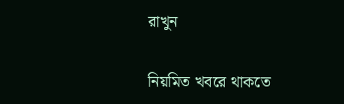রাখুন

নিয়মিত খবরে থাকতে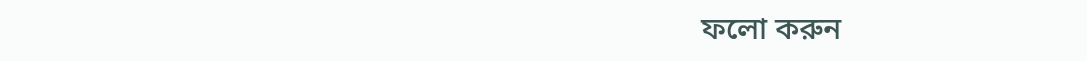ফলো করুন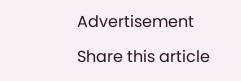Advertisement

Share this article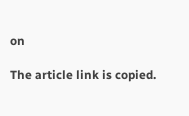on

The article link is copied.